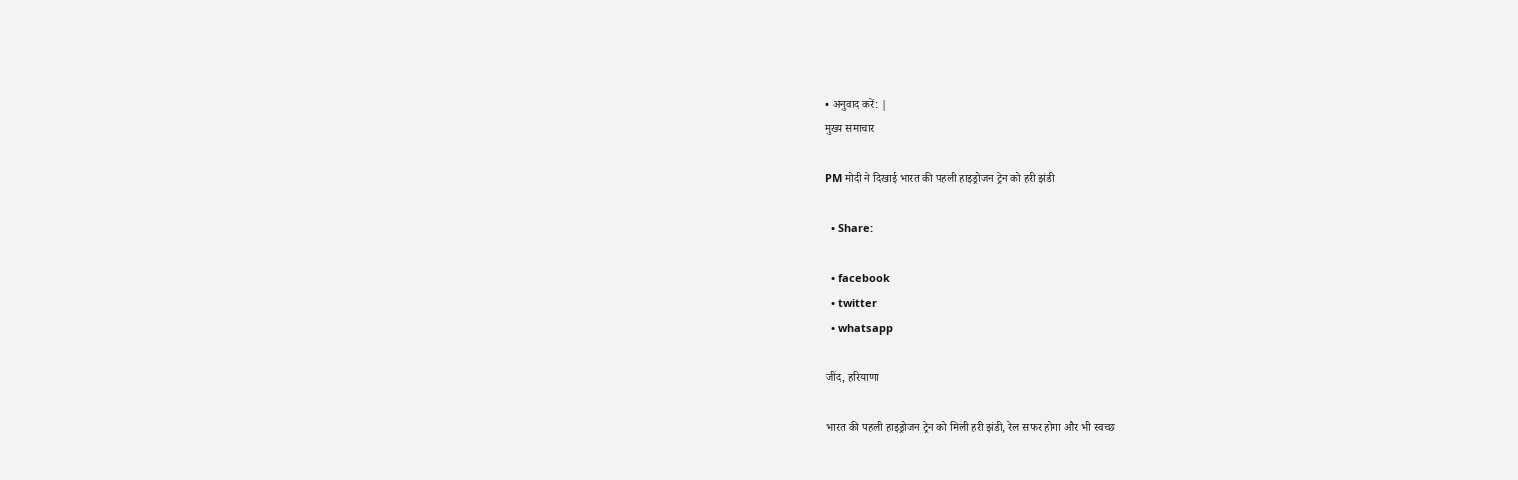• अनुवाद करें: |
मुख्य समाचार

PM मोदी ने दिखाई भारत की पहली हाइड्रोजन ट्रेन को हरी झंडी

  • Share:

  • facebook
  • twitter
  • whatsapp

जींद, हरियाणा

भारत की पहली हाइड्रोजन ट्रेन को मिली हरी झंडी, रेल सफर होगा और भी स्वच्छ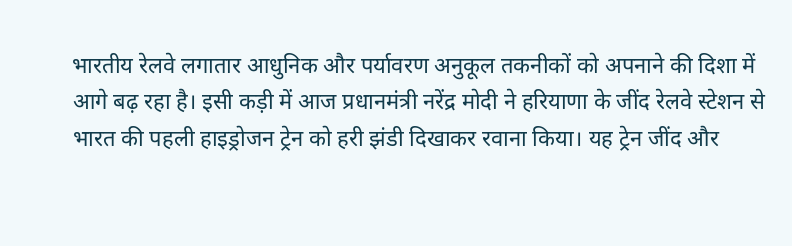भारतीय रेलवे लगातार आधुनिक और पर्यावरण अनुकूल तकनीकों को अपनाने की दिशा में आगे बढ़ रहा है। इसी कड़ी में आज प्रधानमंत्री नरेंद्र मोदी ने हरियाणा के जींद रेलवे स्टेशन से भारत की पहली हाइड्रोजन ट्रेन को हरी झंडी दिखाकर रवाना किया। यह ट्रेन जींद और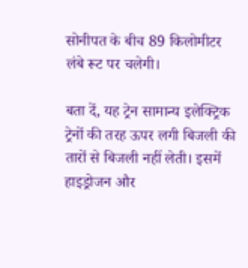सोनीपत के बीच 89 किलोमीटर लंबे रूट पर चलेगी।

बता दें, यह ट्रेन सामान्य इलेक्ट्रिक ट्रेनों की तरह ऊपर लगी बिजली की तारों से बिजली नहीं लेती। इसमें हाइड्रोजन और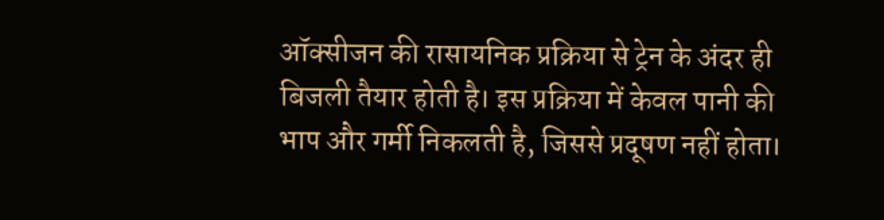ऑक्सीजन की रासायनिक प्रक्रिया से ट्रेन के अंदर ही बिजली तैयार होती है। इस प्रक्रिया में केवल पानी की भाप और गर्मी निकलती है, जिससे प्रदूषण नहीं होता।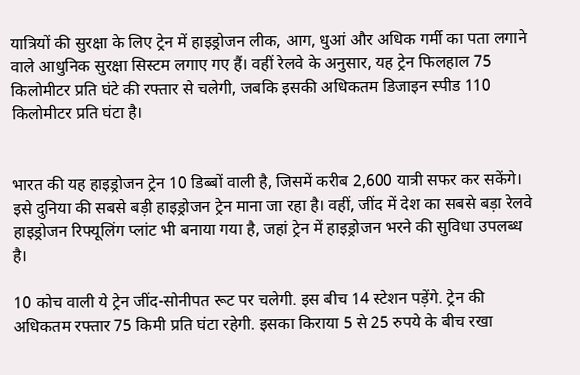यात्रियों की सुरक्षा के लिए ट्रेन में हाइड्रोजन लीक, आग, धुआं और अधिक गर्मी का पता लगाने वाले आधुनिक सुरक्षा सिस्टम लगाए गए हैं। वहीं रेलवे के अनुसार, यह ट्रेन फिलहाल 75 किलोमीटर प्रति घंटे की रफ्तार से चलेगी, जबकि इसकी अधिकतम डिजाइन स्पीड 110 किलोमीटर प्रति घंटा है।


भारत की यह हाइड्रोजन ट्रेन 10 डिब्बों वाली है, जिसमें करीब 2,600 यात्री सफर कर सकेंगे। इसे दुनिया की सबसे बड़ी हाइड्रोजन ट्रेन माना जा रहा है। वहीं, जींद में देश का सबसे बड़ा रेलवे हाइड्रोजन रिफ्यूलिंग प्लांट भी बनाया गया है, जहां ट्रेन में हाइड्रोजन भरने की सुविधा उपलब्ध है।

10 कोच वाली ये ट्रेन जींद-सोनीपत रूट पर चलेगी. इस बीच 14 स्टेशन पड़ेंगे. ट्रेन की अधिकतम रफ्तार 75 किमी प्रति घंटा रहेगी. इसका किराया 5 से 25 रुपये के बीच रखा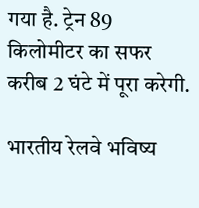गया है. ट्रेन 89 किलोमीटर का सफर करीब 2 घंटे में पूरा करेगी.

भारतीय रेलवे भविष्य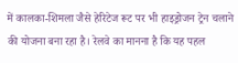में कालका-शिमला जैसे हेरिटेज रूट पर भी हाइड्रोजन ट्रेन चलाने की योजना बना रहा है। रेलवे का मानना है कि यह पहल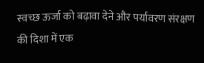स्वच्छ ऊर्जा को बढ़ावा देने और पर्यावरण संरक्षण की दिशा में एक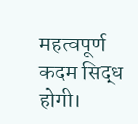महत्वपूर्ण कदम सिद्ध होगी।